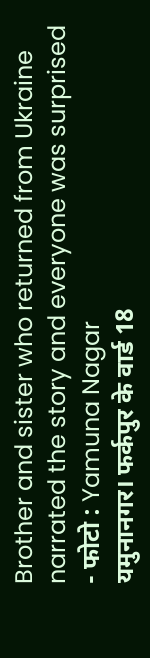Brother and sister who returned from Ukraine narrated the story and everyone was surprised
- फोटो : Yamuna Nagar
यमुनानगर। फर्कपुर के वार्ड 18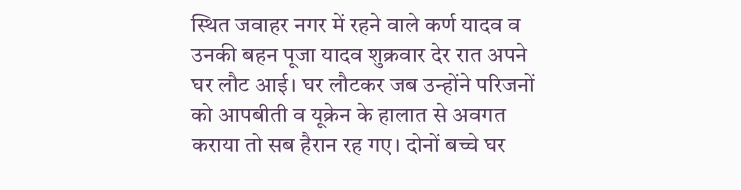स्थित जवाहर नगर में रहने वाले कर्ण यादव व उनकी बहन पूजा यादव शुक्रवार देर रात अपने घर लौट आई। घर लौटकर जब उन्होंने परिजनों को आपबीती व यूक्रेन के हालात से अवगत कराया तो सब हैरान रह गए। दोनों बच्चे घर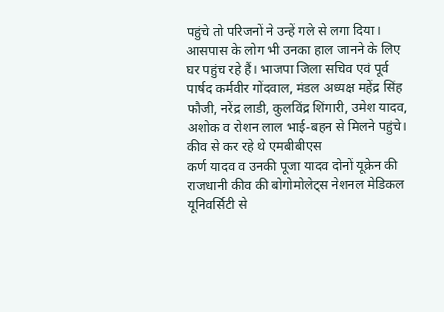पहुंचे तो परिजनों ने उन्हें गले से लगा दिया। आसपास के लोग भी उनका हाल जानने के लिए घर पहुंच रहे हैं। भाजपा जिला सचिव एवं पूर्व पार्षद कर्मवीर गोंदवाल, मंडल अध्यक्ष महेंद्र सिंह फौजी, नरेंद्र लाडी, कुलविंद्र शिंगारी, उमेश यादव, अशोक व रोशन लाल भाई-बहन से मिलने पहुंचे।
कीव से कर रहे थे एमबीबीएस
कर्ण यादव व उनकी पूजा यादव दोनों यूक्रेन की राजधानी कीव की बोगोमोलेट्स नेशनल मेडिकल यूनिवर्सिटी से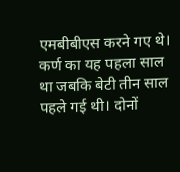एमबीबीएस करने गए थे। कर्ण का यह पहला साल था जबकि बेटी तीन साल पहले गई थी। दोनों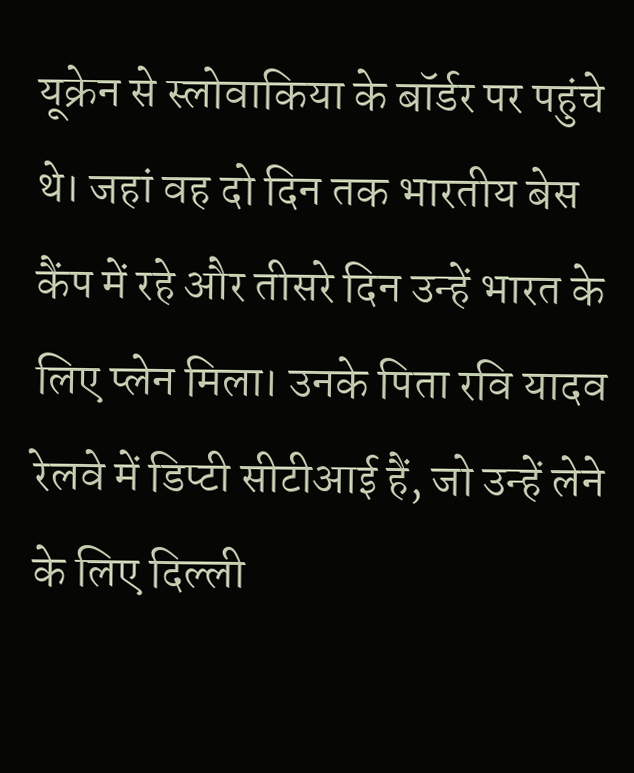यूक्रेन से स्लोवाकिया के बॉर्डर पर पहुंचे थे। जहां वह दो दिन तक भारतीय बेस कैंप में रहे और तीसरे दिन उन्हें भारत के लिए प्लेन मिला। उनके पिता रवि यादव रेलवे में डिप्टी सीटीआई हैं, जो उन्हें लेने के लिए दिल्ली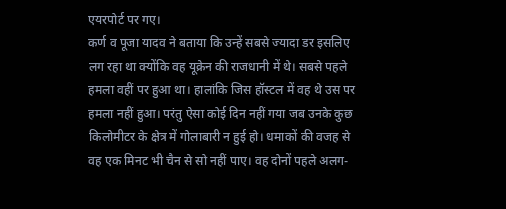एयरपोर्ट पर गए।
कर्ण व पूजा यादव ने बताया कि उन्हें सबसे ज्यादा डर इसलिए लग रहा था क्योंकि वह यूक्रेन की राजधानी में थे। सबसे पहले हमला वहीं पर हुआ था। हालांकि जिस हॉस्टल में वह थे उस पर हमला नहीं हुआ। परंतु ऐसा कोई दिन नहीं गया जब उनके कुछ किलोमीटर के क्षेत्र में गोलाबारी न हुई हो। धमाकों की वजह से वह एक मिनट भी चैन से सो नहीं पाए। वह दोनों पहले अलग-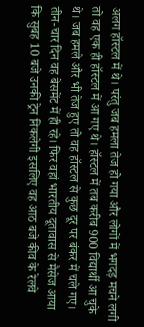अलग हॉस्टल में थे। परंतु जब हमला तेज हो गया और लोगों में भगदड़ मचने लगी तो वह एक ही हॉस्टल में आ गए थे। हॉस्टल में तब करीब 900 विद्यार्थी आ चुके थे। जब हमले और भी तेज हुए तो वह हॉस्टल से कुछ दूर पर बंकर में चले गए। तीन-चार दिन वह बेसमेंट में ही रहे। फिर वहां भारतीय दूतावास से मैसेज आया कि सुबह 10 बजे उनकी ट्रेन निकलेगी इसलिए वह आठ बजे कीव के रेलवे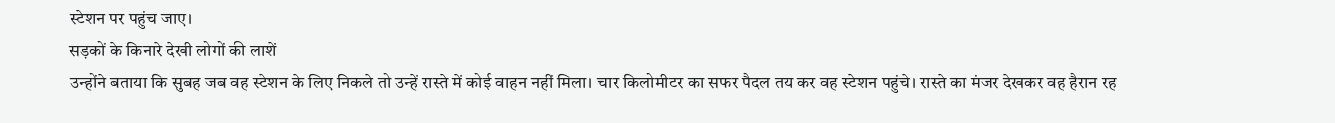स्टेशन पर पहुंच जाए।
सड़कों के किनारे देखी लोगों की लाशें
उन्होंने बताया कि सुबह जब वह स्टेशन के लिए निकले तो उन्हें रास्ते में कोई वाहन नहीं मिला। चार किलोमीटर का सफर पैदल तय कर वह स्टेशन पहुंचे। रास्ते का मंजर देखकर वह हैरान रह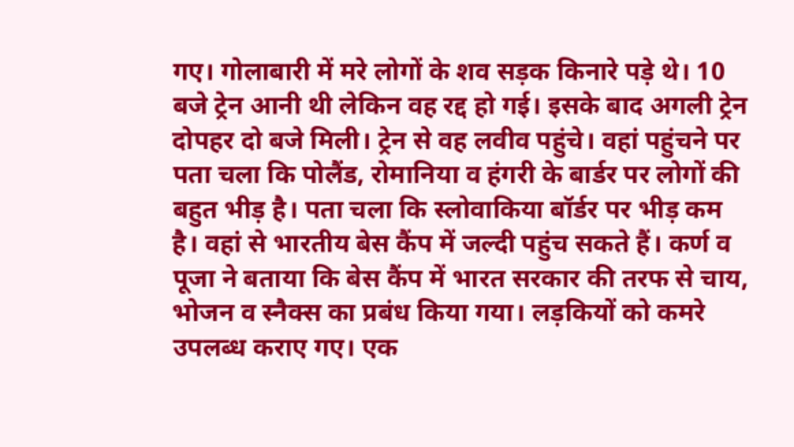गए। गोलाबारी में मरे लोगों के शव सड़क किनारे पड़े थे। 10 बजे ट्रेन आनी थी लेकिन वह रद्द हो गई। इसके बाद अगली ट्रेन दोपहर दो बजे मिली। ट्रेन से वह लवीव पहुंचे। वहां पहुंचने पर पता चला कि पोलैंड, रोमानिया व हंगरी के बार्डर पर लोगों की बहुत भीड़ है। पता चला कि स्लोवाकिया बॉर्डर पर भीड़ कम है। वहां से भारतीय बेस कैंप में जल्दी पहुंच सकते हैं। कर्ण व पूजा ने बताया कि बेस कैंप में भारत सरकार की तरफ से चाय, भोजन व स्नैक्स का प्रबंध किया गया। लड़कियों को कमरे उपलब्ध कराए गए। एक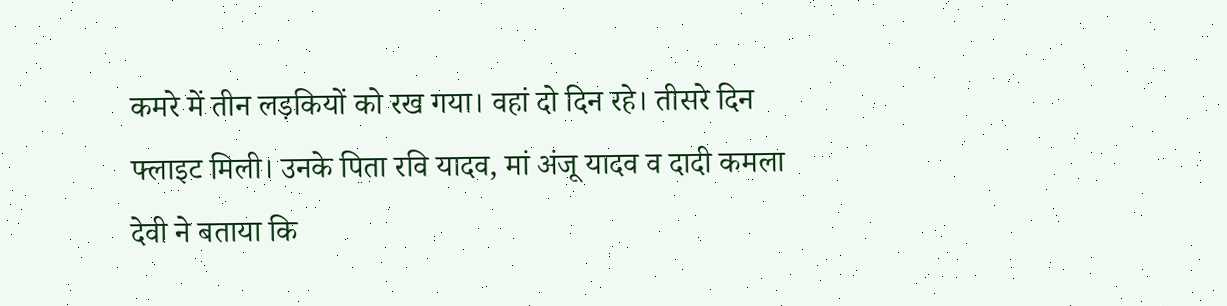कमरे में तीन लड़कियों को रख गया। वहां दो दिन रहे। तीसरे दिन फ्लाइट मिली। उनके पिता रवि यादव, मां अंजू यादव व दादी कमला देवी ने बताया कि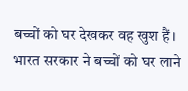बच्चों को घर देखकर वह खुश हैं। भारत सरकार ने बच्चों को घर लाने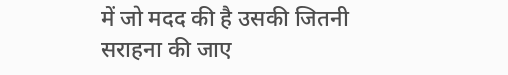में जो मदद की है उसकी जितनी सराहना की जाए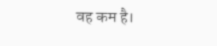वह कम है।